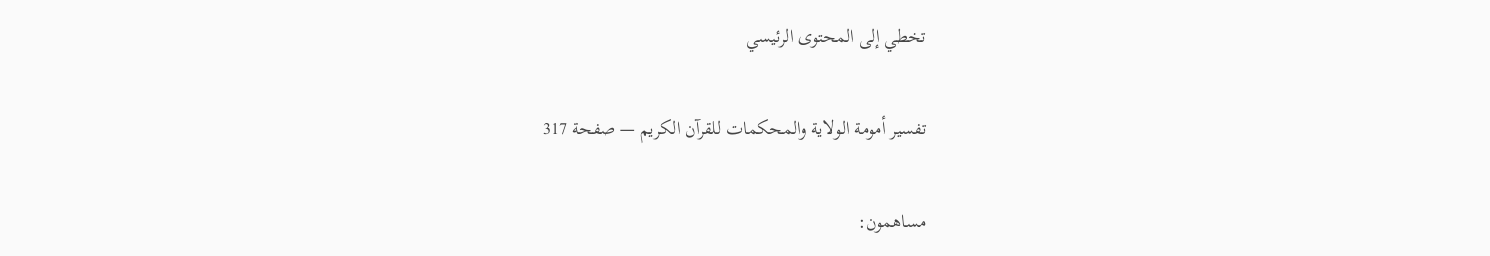تخطي إلى المحتوى الرئيسي

تفسير أمومة الولاية والمحكمات للقرآن الكريم — صفحة 317

مساهمون: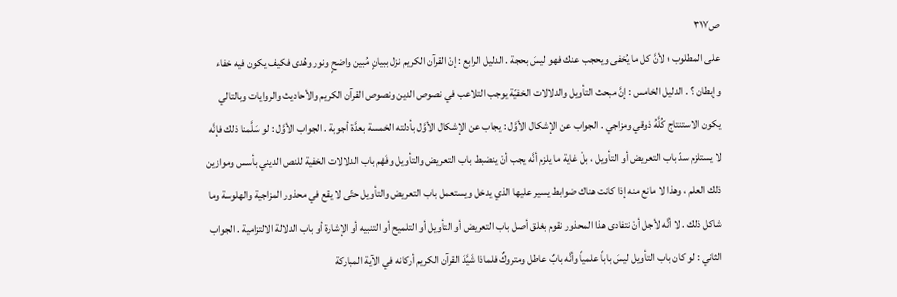ص٣١٧
على المطلوب ؛ لأنَّ كل ما يُخفى ويحجب عنك فهو ليسَ بحجة . الدليل الرابع : إنْ القرآن الكريم نزل ببيانٍ مُبين واضحٍ ونور وهُدى فكيف يكون فيه خفاء وإبطان ؟ . الدليل الخامس : إنَّ مبحث التأويل والدلالات الخفيّة يوجب التلاعب في نصوص الدين ونصوص القرآن الكريم والأحاديث والروايات وبالتالي يكون الاستنتاج كُلَّهُ ذوقي ومزاجي . الجواب عن الإشكال الأوَّل : يجاب عن الإشكال الأوَّل بأدلته الخمسة بعدَّة أجوبة . الجواب الأوَّل : لو سَلَّمنا ذلك فإنَّه لا يستلزم سدّ باب التعريض أو التأويل ، بلْ غاية ما يلزم أنَّه يجب أنْ ينضبط باب التعريض والتأويل وفَهْم باب الدلالات الخفية للنص الديني بأسس وموازين ذلك العلم ، وهذا لا مانع منه إذا كانت هناك ضوابط يسير عليها الذي يدخل ويستعمل باب التعريض والتأويل حتّى لا يقع في محذور المزاجية والهلوسة وما شاكل ذلك . لا أنَّه لأجل أنْ نتفادى هذا المحذور نقوم بغلق أصل باب التعريض أو التأويل أو التلميح أو التنبيه أو الإشارة أو باب الدلالة الالتزامية . الجواب الثاني : لو كان باب التأويل ليسَ باباً علمياً وأنَّه بابٌ عاطل ومتروكٌ فلماذا شَيَّدَ القرآن الكريم أركانه في الآية المباركة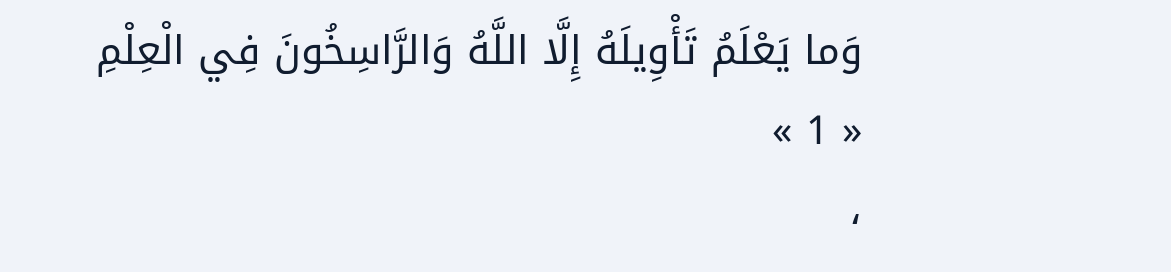وَما يَعْلَمُ تَأْوِيلَهُ إِلَّا اللَّهُ وَالرَّاسِخُونَ فِي الْعِلْمِ
« 1 »
،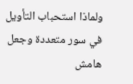ولماذا استحباب التأويل في سور متعددة وجعل
هامش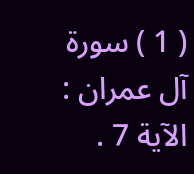( 1 ) سورة آل عمران : الآية 7 .